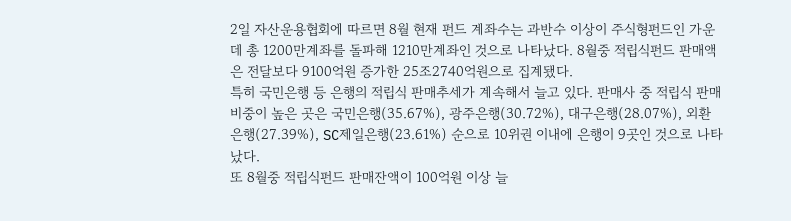2일 자산운용협회에 따르면 8월 현재 펀드 계좌수는 과반수 이상이 주식형펀드인 가운데 총 1200만계좌를 돌파해 1210만계좌인 것으로 나타났다. 8월중 적립식펀드 판매액은 전달보다 9100억원 증가한 25조2740억원으로 집계됐다.
특히 국민은행 등 은행의 적립식 판매추세가 계속해서 늘고 있다. 판매사 중 적립식 판매비중이 높은 곳은 국민은행(35.67%), 광주은행(30.72%), 대구은행(28.07%), 외환은행(27.39%), SC제일은행(23.61%) 순으로 10위권 이내에 은행이 9곳인 것으로 나타났다.
또 8월중 적립식펀드 판매잔액이 100억원 이상 늘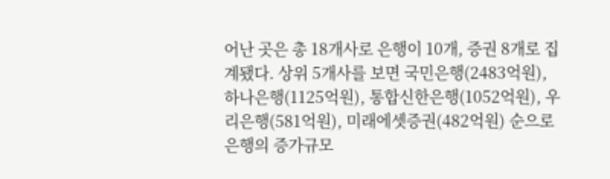어난 곳은 총 18개사로 은행이 10개, 증권 8개로 집계됐다. 상위 5개사를 보면 국민은행(2483억원), 하나은행(1125억원), 통합신한은행(1052억원), 우리은행(581억원), 미래에셋증권(482억원) 순으로 은행의 증가규모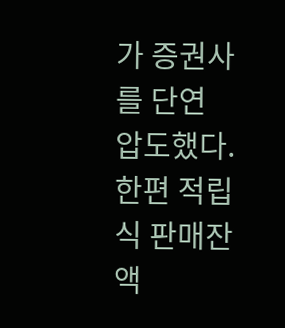가 증권사를 단연 압도했다.
한편 적립식 판매잔액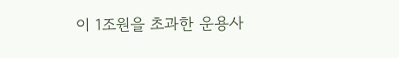이 1조원을 초과한 운용사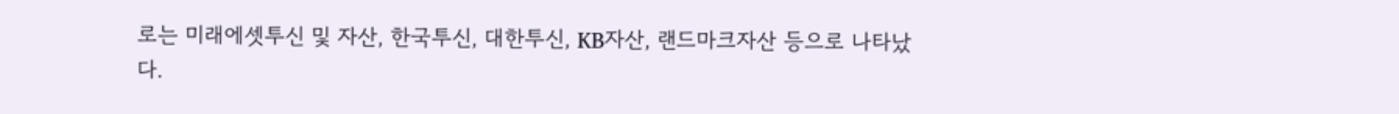로는 미래에셋투신 및 자산, 한국투신, 대한투신, KB자산, 랜드마크자산 등으로 나타났다.